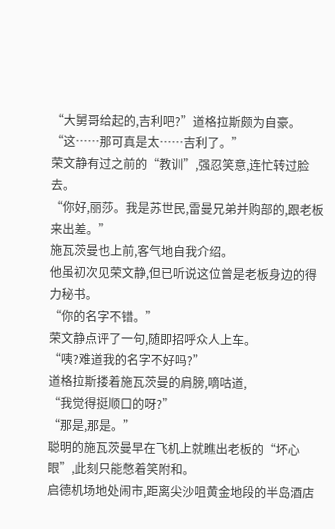“大舅哥给起的,吉利吧?”道格拉斯颇为自豪。
“这……那可真是太……吉利了。”
荣文静有过之前的“教训”,强忍笑意,连忙转过脸去。
“你好,丽莎。我是苏世民,雷曼兄弟并购部的,跟老板来出差。”
施瓦茨曼也上前,客气地自我介绍。
他虽初次见荣文静,但已听说这位曾是老板身边的得力秘书。
“你的名字不错。”
荣文静点评了一句,随即招呼众人上车。
“咦?难道我的名字不好吗?”
道格拉斯搂着施瓦茨曼的肩膀,嘀咕道,
“我觉得挺顺口的呀?”
“那是,那是。”
聪明的施瓦茨曼早在飞机上就瞧出老板的“坏心眼”,此刻只能憋着笑附和。
启德机场地处闹市,距离尖沙咀黄金地段的半岛酒店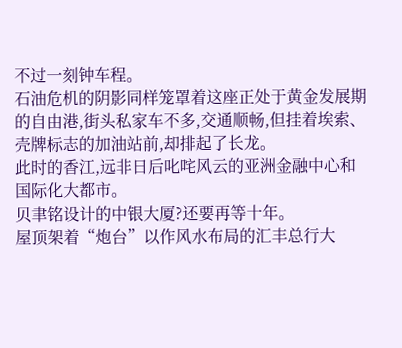不过一刻钟车程。
石油危机的阴影同样笼罩着这座正处于黄金发展期的自由港,街头私家车不多,交通顺畅,但挂着埃索、壳牌标志的加油站前,却排起了长龙。
此时的香江,远非日后叱咤风云的亚洲金融中心和国际化大都市。
贝聿铭设计的中银大厦?还要再等十年。
屋顶架着“炮台”以作风水布局的汇丰总行大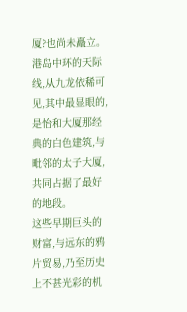厦?也尚未矗立。
港岛中环的天际线,从九龙依稀可见,其中最显眼的,是怡和大厦那经典的白色建筑,与毗邻的太子大厦,共同占据了最好的地段。
这些早期巨头的财富,与远东的鸦片贸易,乃至历史上不甚光彩的机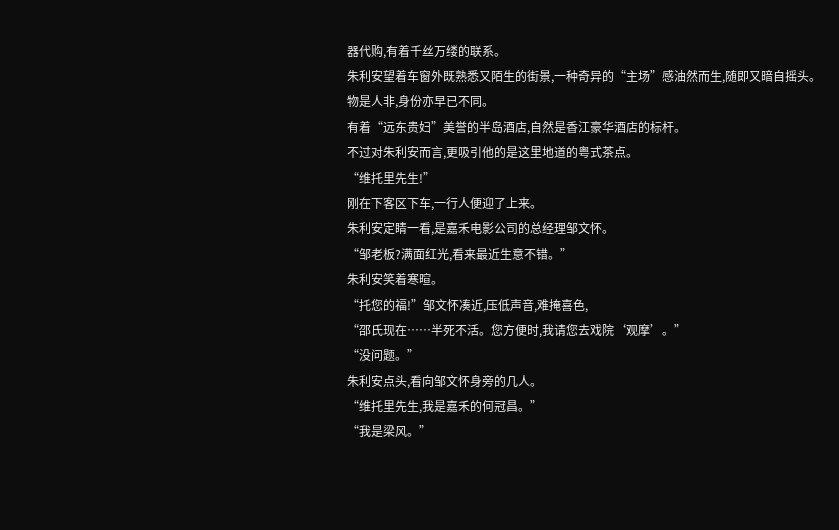器代购,有着千丝万缕的联系。
朱利安望着车窗外既熟悉又陌生的街景,一种奇异的“主场”感油然而生,随即又暗自摇头。
物是人非,身份亦早已不同。
有着“远东贵妇”美誉的半岛酒店,自然是香江豪华酒店的标杆。
不过对朱利安而言,更吸引他的是这里地道的粤式茶点。
“维托里先生!”
刚在下客区下车,一行人便迎了上来。
朱利安定睛一看,是嘉禾电影公司的总经理邹文怀。
“邹老板?满面红光,看来最近生意不错。”
朱利安笑着寒暄。
“托您的福!”邹文怀凑近,压低声音,难掩喜色,
“邵氏现在……半死不活。您方便时,我请您去戏院‘观摩’。”
“没问题。”
朱利安点头,看向邹文怀身旁的几人。
“维托里先生,我是嘉禾的何冠昌。”
“我是梁风。”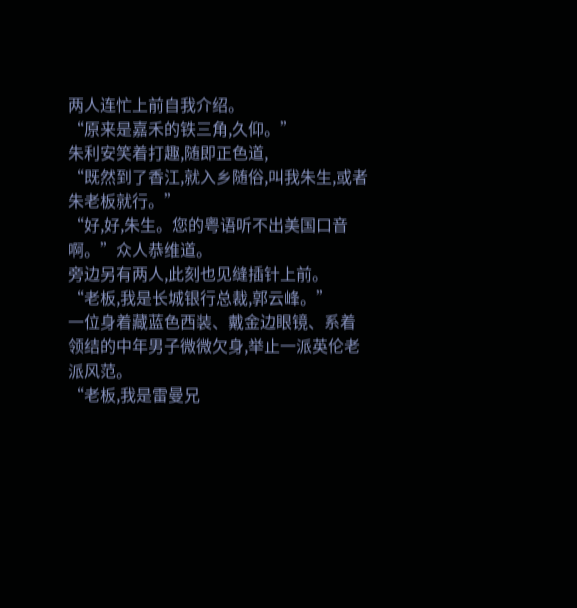两人连忙上前自我介绍。
“原来是嘉禾的铁三角,久仰。”
朱利安笑着打趣,随即正色道,
“既然到了香江,就入乡随俗,叫我朱生,或者朱老板就行。”
“好,好,朱生。您的粤语听不出美国口音啊。”众人恭维道。
旁边另有两人,此刻也见缝插针上前。
“老板,我是长城银行总裁,郭云峰。”
一位身着藏蓝色西装、戴金边眼镜、系着领结的中年男子微微欠身,举止一派英伦老派风范。
“老板,我是雷曼兄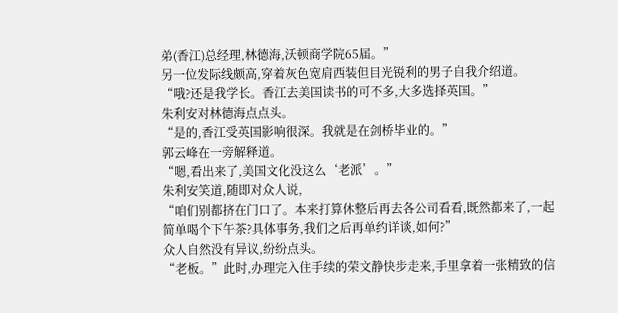弟(香江)总经理,林德海,沃顿商学院65届。”
另一位发际线颇高,穿着灰色宽肩西装但目光锐利的男子自我介绍道。
“哦?还是我学长。香江去美国读书的可不多,大多选择英国。”
朱利安对林德海点点头。
“是的,香江受英国影响很深。我就是在剑桥毕业的。”
郭云峰在一旁解释道。
“嗯,看出来了,美国文化没这么‘老派’。”
朱利安笑道,随即对众人说,
“咱们别都挤在门口了。本来打算休整后再去各公司看看,既然都来了,一起简单喝个下午茶?具体事务,我们之后再单约详谈,如何?”
众人自然没有异议,纷纷点头。
“老板。”此时,办理完入住手续的荣文静快步走来,手里拿着一张精致的信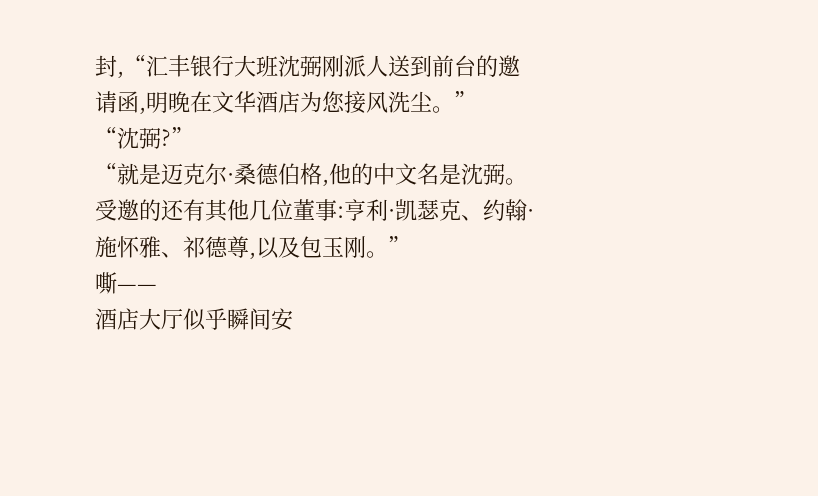封,“汇丰银行大班沈弼刚派人送到前台的邀请函,明晚在文华酒店为您接风洗尘。”
“沈弼?”
“就是迈克尔·桑德伯格,他的中文名是沈弼。
受邀的还有其他几位董事:亨利·凯瑟克、约翰·施怀雅、祁德尊,以及包玉刚。”
嘶——
酒店大厅似乎瞬间安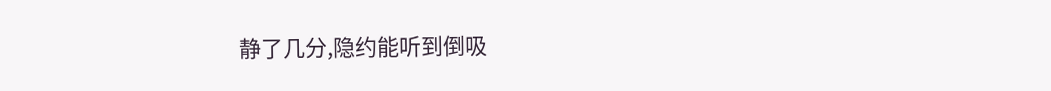静了几分,隐约能听到倒吸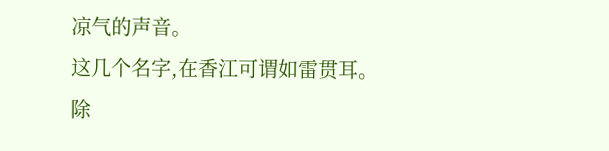凉气的声音。
这几个名字,在香江可谓如雷贯耳。
除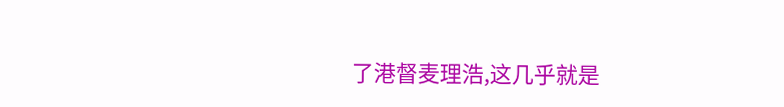了港督麦理浩,这几乎就是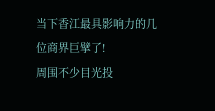当下香江最具影响力的几位商界巨擘了!
周围不少目光投